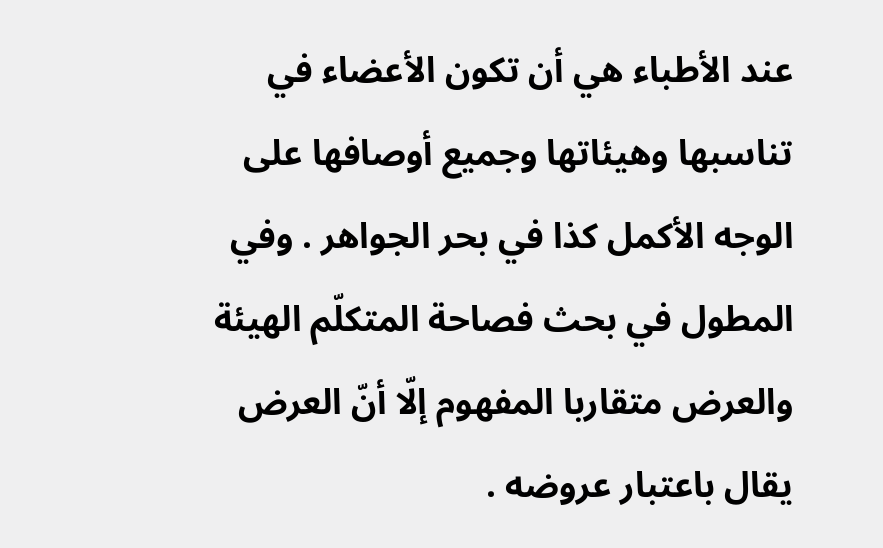عند الأطباء هي أن تكون الأعضاء في تناسبها وهيئاتها وجميع أوصافها على الوجه الأكمل كذا في بحر الجواهر . وفي المطول في بحث فصاحة المتكلّم الهيئة والعرض متقاربا المفهوم إلّا أنّ العرض يقال باعتبار عروضه .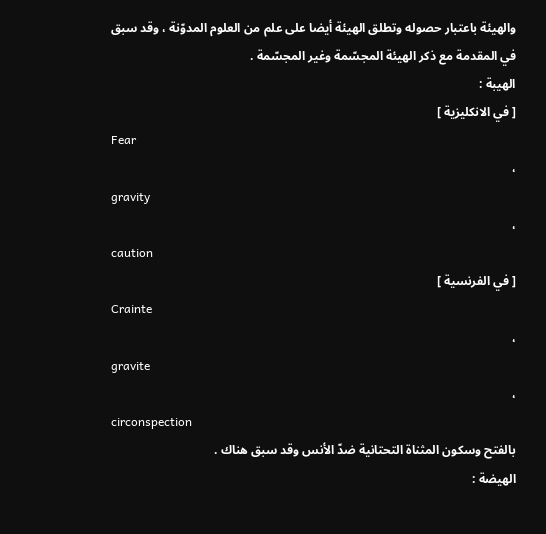والهيئة باعتبار حصوله وتطلق الهيئة أيضا على علم من العلوم المدوّنة ، وقد سبق في المقدمة مع ذكر الهيئة المجسّمة وغير المجسّمة .
الهيبة :
[ في الانكليزية ]
Fear
،
gravity
،
caution
[ في الفرنسية ]
Crainte
،
gravite
،
circonspection
بالفتح وسكون المثناة التحتانية ضدّ الأنس وقد سبق هناك .
الهيضة :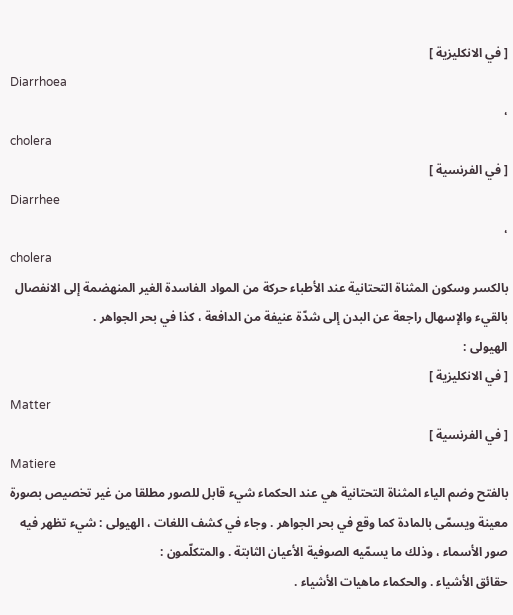[ في الانكليزية ]
Diarrhoea
،
cholera
[ في الفرنسية ]
Diarrhee
،
cholera
بالكسر وسكون المثناة التحتانية عند الأطباء حركة من المواد الفاسدة الغير المنهضمة إلى الانفصال بالقيء والإسهال راجعة عن البدن إلى شدّة عنيفة من الدافعة ، كذا في بحر الجواهر .
الهيولى :
[ في الانكليزية ]
Matter
[ في الفرنسية ]
Matiere
بالفتح وضم الياء المثناة التحتانية هي عند الحكماء شيء قابل للصور مطلقا من غير تخصيص بصورة معينة ويسمّى بالمادة كما وقع في بحر الجواهر . وجاء في كشف اللغات ، الهيولى : شيء تظهر فيه صور الأسماء ، وذلك ما يسمّيه الصوفية الأعيان الثابتة . والمتكلّمون :
حقائق الأشياء . والحكماء ماهيات الأشياء .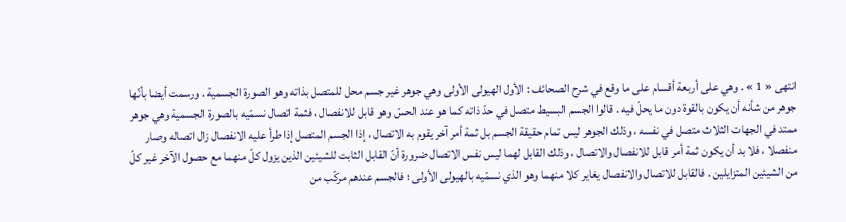انتهى « 1 » . وهي على أربعة أقسام على ما وقع في شرح الصحائف : الأول الهيولى الأولى وهي جوهر غير جسم محل للمتصل بذاته وهو الصورة الجسمية . ورسمت أيضا بأنّها جوهر من شأنه أن يكون بالقوة دون ما يحلّ فيه . قالوا الجسم البسيط متصل في حدّ ذاته كما هو عند الحسّ وهو قابل للانفصال ، فثمة اتصال نسمّيه بالصورة الجسمية وهي جوهر ممتد في الجهات الثلاث متصل في نفسه ، وذلك الجوهر ليس تمام حقيقة الجسم بل ثمة أمر آخر يقوم به الاتصال ، إذا الجسم المتصل إذا طرأ عليه الانفصال زال اتصاله وصار منفصلا ، فلا بد أن يكون ثمة أمر قابل للانفصال والاتصال ، وذلك القابل لهما ليس نفس الاتصال ضرورة أنّ القابل الثابت للشيئين الذين يزول كلّ منهما مع حصول الآخر غير كلّ من الشيئين المتزايلين . فالقابل للاتصال والانفصال يغاير كلا منهما وهو الذي نسمّيه بالهيولى الأولى ؛ فالجسم عندهم مركّب من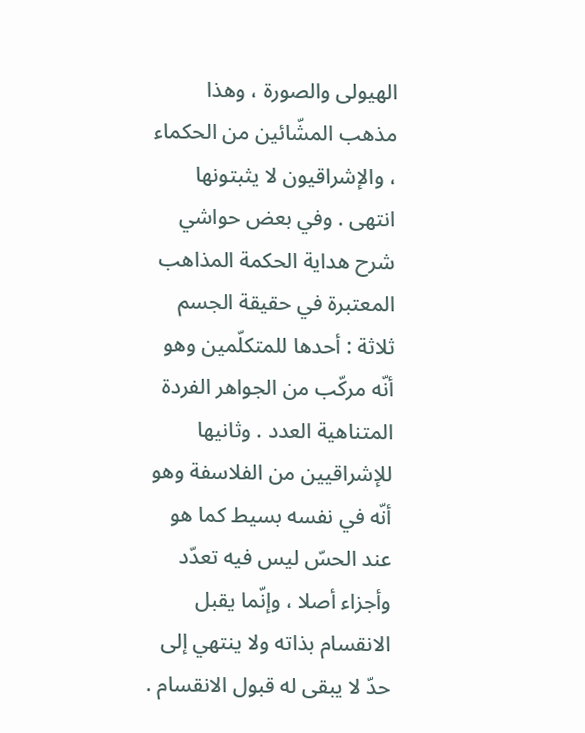الهيولى والصورة ، وهذا مذهب المشّائين من الحكماء ، والإشراقيون لا يثبتونها انتهى . وفي بعض حواشي شرح هداية الحكمة المذاهب المعتبرة في حقيقة الجسم ثلاثة : أحدها للمتكلّمين وهو أنّه مركّب من الجواهر الفردة المتناهية العدد . وثانيها للإشراقيين من الفلاسفة وهو أنّه في نفسه بسيط كما هو عند الحسّ ليس فيه تعدّد وأجزاء أصلا ، وإنّما يقبل الانقسام بذاته ولا ينتهي إلى حدّ لا يبقى له قبول الانقسام .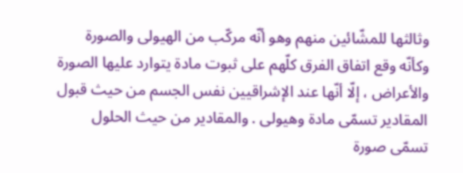وثالثها للمشّائين منهم وهو أنّه مركّب من الهيولى والصورة وكأنّه وقع اتفاق الفرق كلّهم على ثبوت مادة يتوارد عليها الصورة والأعراض ، إلّا أنّها عند الإشراقيين نفس الجسم من حيث قبول المقادير تسمّى مادة وهيولى . والمقادير من حيث الحلول تسمّى صورة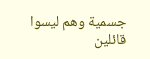جسمية وهم ليسوا قائلين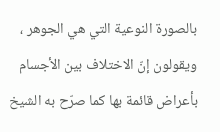بالصورة النوعية التي هي الجوهر ، ويقولون إنّ الاختلاف بين الأجسام بأعراض قائمة بها كما صرّح به الشيخ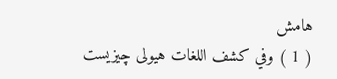هامش
( 1 ) وفي كشف اللغات هيولى چيزيست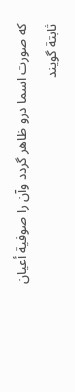كه صورت اسما درو ظاهر گردد وآن را صوفية أعيان ثابتة گويند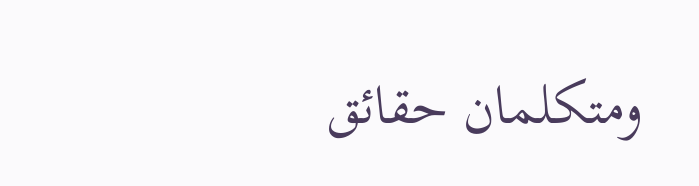ومتكلمان حقائق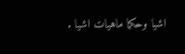اشيا وحكما ماهيات اشيا .